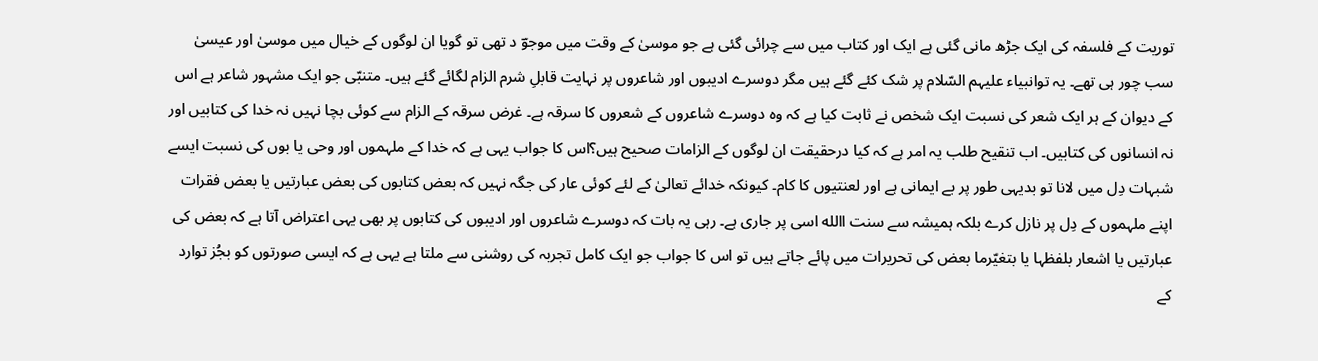توریت کے فلسفہ کی ایک جڑھ مانی گئی ہے ایک اور کتاب میں سے چرائی گئی ہے جو موسیٰ کے وقت میں موجوؔ د تھی تو گویا ان لوگوں کے خیال میں موسیٰ اور عیسیٰ سب چور ہی تھے۔ یہ توانبیاء علیہم السّلام پر شک کئے گئے ہیں مگر دوسرے ادیبوں اور شاعروں پر نہایت قابلِ شرم الزام لگائے گئے ہیں۔ متنبّی جو ایک مشہور شاعر ہے اس کے دیوان کے ہر ایک شعر کی نسبت ایک شخص نے ثابت کیا ہے کہ وہ دوسرے شاعروں کے شعروں کا سرقہ ہے۔ غرض سرقہ کے الزام سے کوئی بچا نہیں نہ خدا کی کتابیں اور نہ انسانوں کی کتابیں۔ اب تنقیح طلب یہ امر ہے کہ کیا درحقیقت ان لوگوں کے الزامات صحیح ہیں؟اس کا جواب یہی ہے کہ خدا کے ملہموں اور وحی یا بوں کی نسبت ایسے شبہات دِل میں لانا تو بدیہی طور پر بے ایمانی ہے اور لعنتیوں کا کام۔ کیونکہ خدائے تعالیٰ کے لئے کوئی عار کی جگہ نہیں کہ بعض کتابوں کی بعض عبارتیں یا بعض فقرات اپنے ملہموں کے دِل پر نازل کرے بلکہ ہمیشہ سے سنت االله اسی پر جاری ہے۔ رہی یہ بات کہ دوسرے شاعروں اور ادیبوں کی کتابوں پر بھی یہی اعتراض آتا ہے کہ بعض کی عبارتیں یا اشعار بلفظہا یا بتغیّرما بعض کی تحریرات میں پائے جاتے ہیں تو اس کا جواب جو ایک کامل تجربہ کی روشنی سے ملتا ہے یہی ہے کہ ایسی صورتوں کو بجُز توارد کے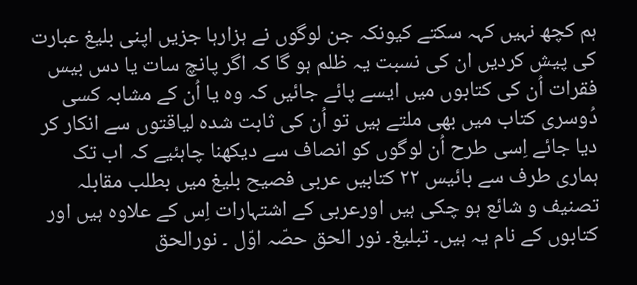ہم کچھ نہیں کہہ سکتے کیونکہ جن لوگوں نے ہزارہا جزیں اپنی بلیغ عبارت کی پیش کردیں ان کی نسبت یہ ظلم ہو گا کہ اگر پانچ سات یا دس بیس فقرات اُن کی کتابوں میں ایسے پائے جائیں کہ وہ یا اُن کے مشابہ کسی دُوسری کتاب میں بھی ملتے ہیں تو اُن کی ثابت شدہ لیاقتوں سے انکار کر دیا جائے اِسی طرح اُن لوگوں کو انصاف سے دیکھنا چاہئیے کہ اب تک ہماری طرف سے بائیس ۲۲ کتابیں عربی فصیح بلیغ میں بطلب مقابلہ تصنیف و شائع ہو چکی ہیں اورعربی کے اشتہارات اِس کے علاوہ ہیں اور کتابوں کے نام یہ ہیں۔ تبلیغ۔ نور الحق حصّہ اوّل ۔ نورالحق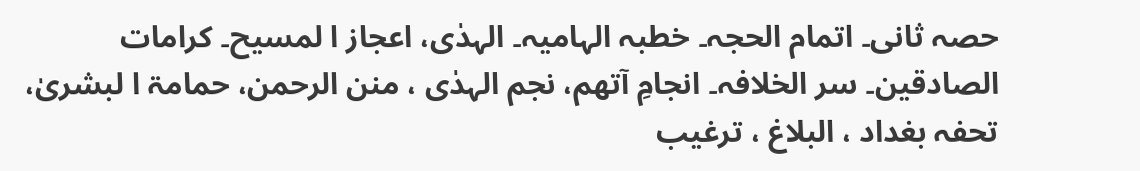حصہ ثانی۔ اتمام الحجہ۔ خطبہ الہامیہ۔ الہدٰی، اعجاز ا لمسیح۔ کرامات الصادقین۔ سر الخلافہ۔ انجامِ آتھم، نجم الہدٰی ، منن الرحمن، حمامۃ ا لبشریٰ، تحفہ بغداد ، البلاغ ، ترغیب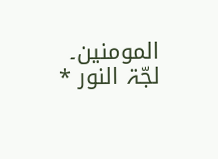المومنین۔ لجّۃ النور *